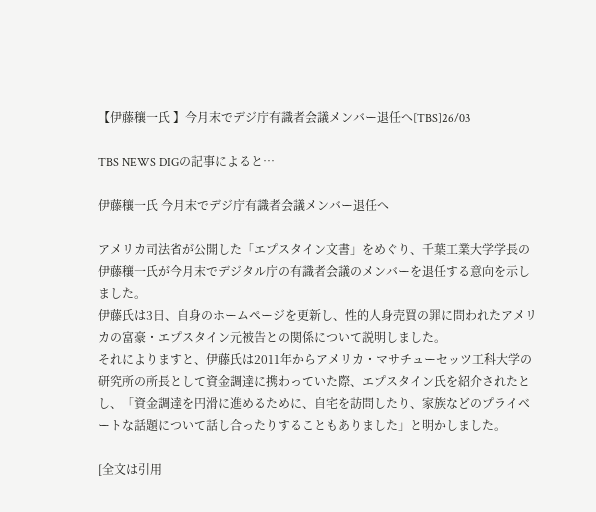【伊藤穰一氏 】今月末でデジ庁有識者会議メンバー退任へ[TBS]26/03

TBS NEWS DIGの記事によると…

伊藤穰一氏 今月末でデジ庁有識者会議メンバー退任へ

アメリカ司法省が公開した「エプスタイン文書」をめぐり、千葉工業大学学長の伊藤穰一氏が今月末でデジタル庁の有識者会議のメンバーを退任する意向を示しました。
伊藤氏は3日、自身のホームページを更新し、性的人身売買の罪に問われたアメリカの富豪・エプスタイン元被告との関係について説明しました。
それによりますと、伊藤氏は2011年からアメリカ・マサチューセッツ工科大学の研究所の所長として資金調達に携わっていた際、エプスタイン氏を紹介されたとし、「資金調達を円滑に進めるために、自宅を訪問したり、家族などのプライベートな話題について話し合ったりすることもありました」と明かしました。

[全文は引用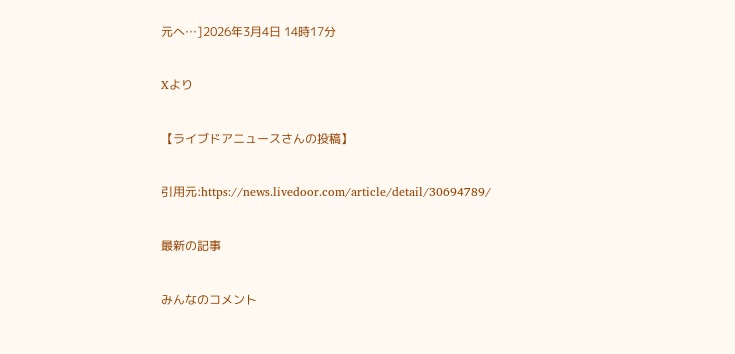元へ…]2026年3月4日 14時17分

Xより

【ライブドアニュースさんの投稿】

引用元:https://news.livedoor.com/article/detail/30694789/

最新の記事

みんなのコメント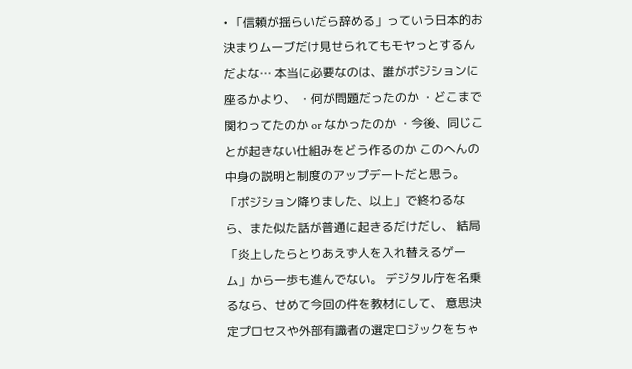• 「信頼が揺らいだら辞める」っていう日本的お決まりムーブだけ見せられてもモヤっとするんだよな… 本当に必要なのは、誰がポジションに座るかより、 ・何が問題だったのか ・どこまで関わってたのか or なかったのか ・今後、同じことが起きない仕組みをどう作るのか このへんの中身の説明と制度のアップデートだと思う。 「ポジション降りました、以上」で終わるなら、また似た話が普通に起きるだけだし、 結局「炎上したらとりあえず人を入れ替えるゲーム」から一歩も進んでない。 デジタル庁を名乗るなら、せめて今回の件を教材にして、 意思決定プロセスや外部有識者の選定ロジックをちゃ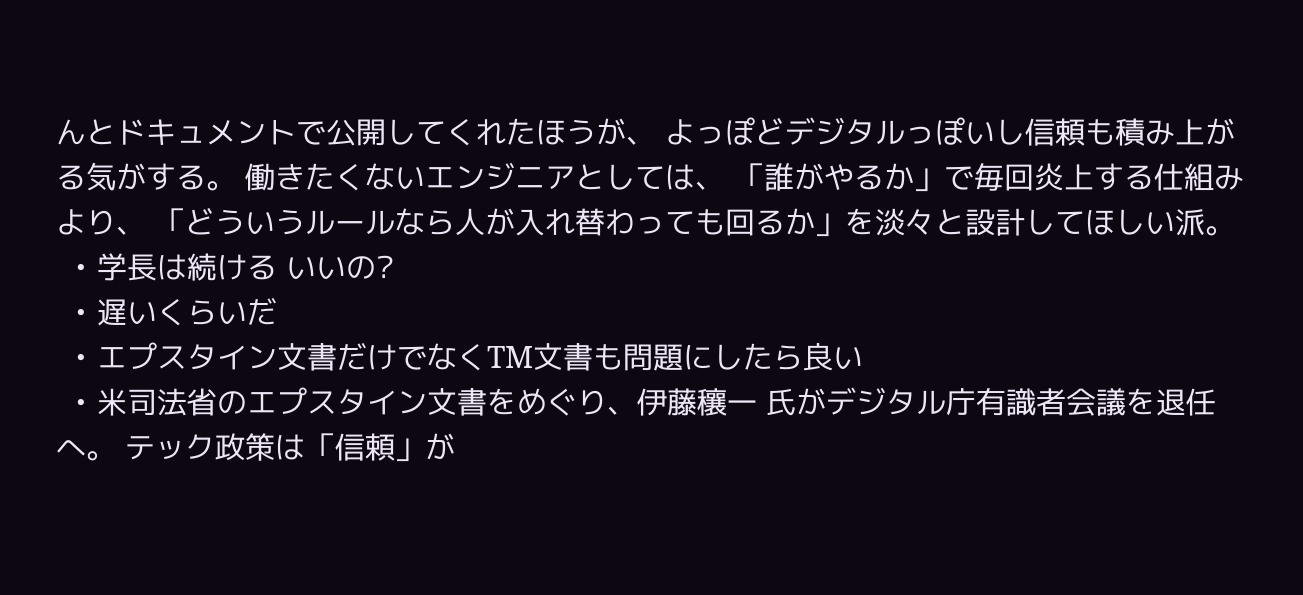んとドキュメントで公開してくれたほうが、 よっぽどデジタルっぽいし信頼も積み上がる気がする。 働きたくないエンジニアとしては、 「誰がやるか」で毎回炎上する仕組みより、 「どういうルールなら人が入れ替わっても回るか」を淡々と設計してほしい派。
  • 学長は続ける いいの?
  • 遅いくらいだ
  • エプスタイン文書だけでなくTM文書も問題にしたら良い
  • 米司法省のエプスタイン文書をめぐり、伊藤穰一 氏がデジタル庁有識者会議を退任へ。 テック政策は「信頼」が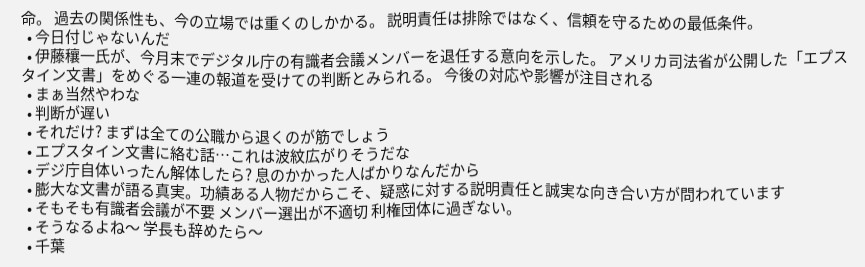命。 過去の関係性も、今の立場では重くのしかかる。 説明責任は排除ではなく、信頼を守るための最低条件。
  • 今日付じゃないんだ
  • 伊藤穰一氏が、今月末でデジタル庁の有識者会議メンバーを退任する意向を示した。 アメリカ司法省が公開した「エプスタイン文書」をめぐる一連の報道を受けての判断とみられる。 今後の対応や影響が注目される
  • まぁ当然やわな
  • 判断が遅い
  • それだけ? まずは全ての公職から退くのが筋でしょう
  • エプスタイン文書に絡む話…これは波紋広がりそうだな
  • デジ庁自体いったん解体したら? 息のかかった人ばかりなんだから
  • 膨大な文書が語る真実。功績ある人物だからこそ、疑惑に対する説明責任と誠実な向き合い方が問われています
  • そもそも有識者会議が不要 メンバー選出が不適切 利権団体に過ぎない。
  • そうなるよね〜 学長も辞めたら〜
  • 千葉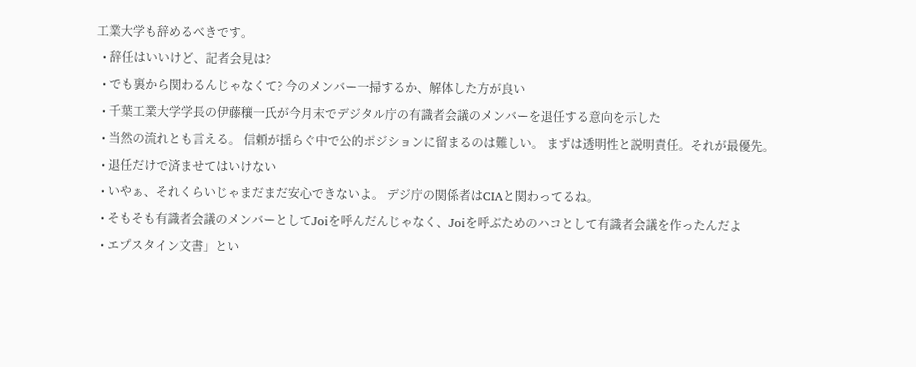工業大学も辞めるべきです。
  • 辞任はいいけど、記者会見は?
  • でも裏から関わるんじゃなくて? 今のメンバー一掃するか、解体した方が良い
  • 千葉工業大学学長の伊藤穰一氏が今月末でデジタル庁の有識者会議のメンバーを退任する意向を示した
  • 当然の流れとも言える。 信頼が揺らぐ中で公的ポジションに留まるのは難しい。 まずは透明性と説明責任。それが最優先。
  • 退任だけで済ませてはいけない
  • いやぁ、それくらいじゃまだまだ安心できないよ。 デジ庁の関係者はCIAと関わってるね。
  • そもそも有識者会議のメンバーとしてJoiを呼んだんじゃなく、Joiを呼ぶためのハコとして有識者会議を作ったんだよ
  • エプスタイン文書」とい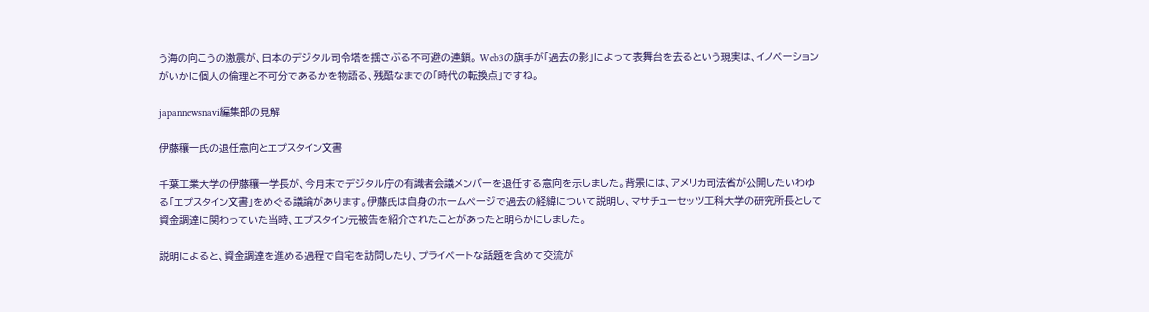う海の向こうの激震が、日本のデジタル司令塔を揺さぶる不可避の連鎖。 Web3の旗手が「過去の影」によって表舞台を去るという現実は、イノベーションがいかに個人の倫理と不可分であるかを物語る、残酷なまでの「時代の転換点」ですね。

japannewsnavi編集部の見解

伊藤穰一氏の退任意向とエプスタイン文書

千葉工業大学の伊藤穰一学長が、今月末でデジタル庁の有識者会議メンバーを退任する意向を示しました。背景には、アメリカ司法省が公開したいわゆる「エプスタイン文書」をめぐる議論があります。伊藤氏は自身のホームページで過去の経緯について説明し、マサチューセッツ工科大学の研究所長として資金調達に関わっていた当時、エプスタイン元被告を紹介されたことがあったと明らかにしました。

説明によると、資金調達を進める過程で自宅を訪問したり、プライベートな話題を含めて交流が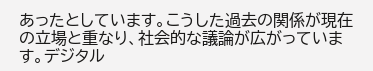あったとしています。こうした過去の関係が現在の立場と重なり、社会的な議論が広がっています。デジタル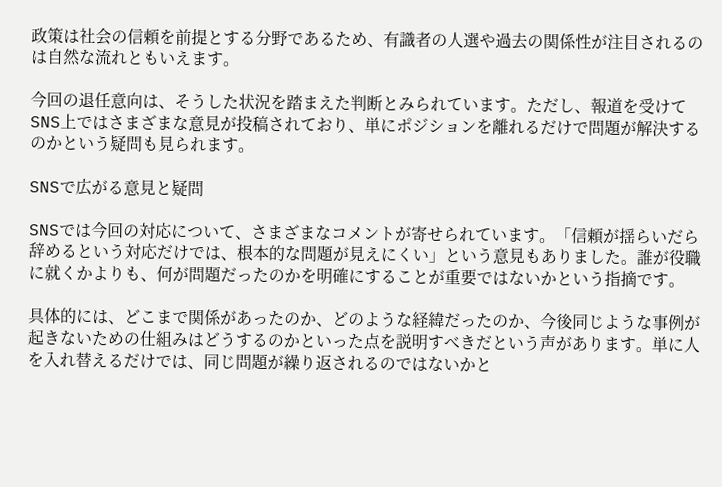政策は社会の信頼を前提とする分野であるため、有識者の人選や過去の関係性が注目されるのは自然な流れともいえます。

今回の退任意向は、そうした状況を踏まえた判断とみられています。ただし、報道を受けてSNS上ではさまざまな意見が投稿されており、単にポジションを離れるだけで問題が解決するのかという疑問も見られます。

SNSで広がる意見と疑問

SNSでは今回の対応について、さまざまなコメントが寄せられています。「信頼が揺らいだら辞めるという対応だけでは、根本的な問題が見えにくい」という意見もありました。誰が役職に就くかよりも、何が問題だったのかを明確にすることが重要ではないかという指摘です。

具体的には、どこまで関係があったのか、どのような経緯だったのか、今後同じような事例が起きないための仕組みはどうするのかといった点を説明すべきだという声があります。単に人を入れ替えるだけでは、同じ問題が繰り返されるのではないかと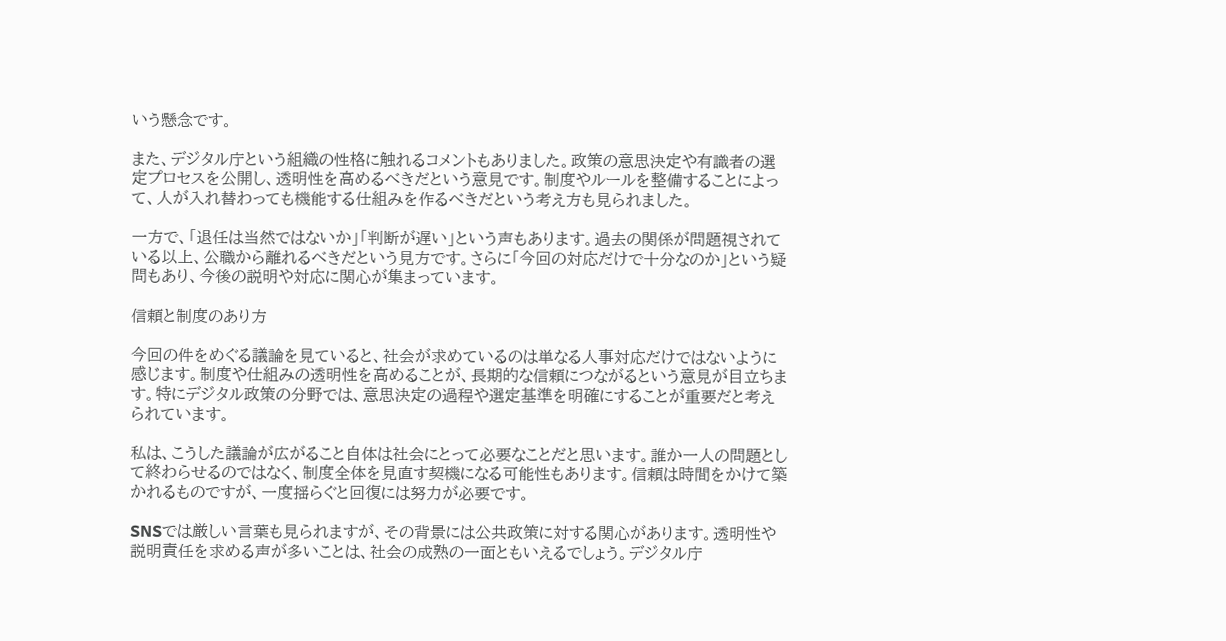いう懸念です。

また、デジタル庁という組織の性格に触れるコメントもありました。政策の意思決定や有識者の選定プロセスを公開し、透明性を高めるべきだという意見です。制度やルールを整備することによって、人が入れ替わっても機能する仕組みを作るべきだという考え方も見られました。

一方で、「退任は当然ではないか」「判断が遅い」という声もあります。過去の関係が問題視されている以上、公職から離れるべきだという見方です。さらに「今回の対応だけで十分なのか」という疑問もあり、今後の説明や対応に関心が集まっています。

信頼と制度のあり方

今回の件をめぐる議論を見ていると、社会が求めているのは単なる人事対応だけではないように感じます。制度や仕組みの透明性を高めることが、長期的な信頼につながるという意見が目立ちます。特にデジタル政策の分野では、意思決定の過程や選定基準を明確にすることが重要だと考えられています。

私は、こうした議論が広がること自体は社会にとって必要なことだと思います。誰か一人の問題として終わらせるのではなく、制度全体を見直す契機になる可能性もあります。信頼は時間をかけて築かれるものですが、一度揺らぐと回復には努力が必要です。

SNSでは厳しい言葉も見られますが、その背景には公共政策に対する関心があります。透明性や説明責任を求める声が多いことは、社会の成熟の一面ともいえるでしょう。デジタル庁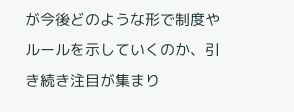が今後どのような形で制度やルールを示していくのか、引き続き注目が集まり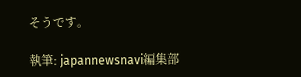そうです。

執筆: japannewsnavi編集部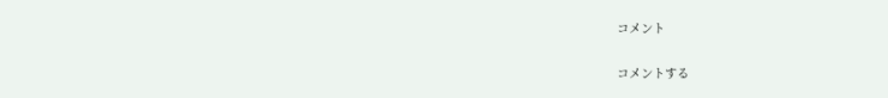コメント

コメントする